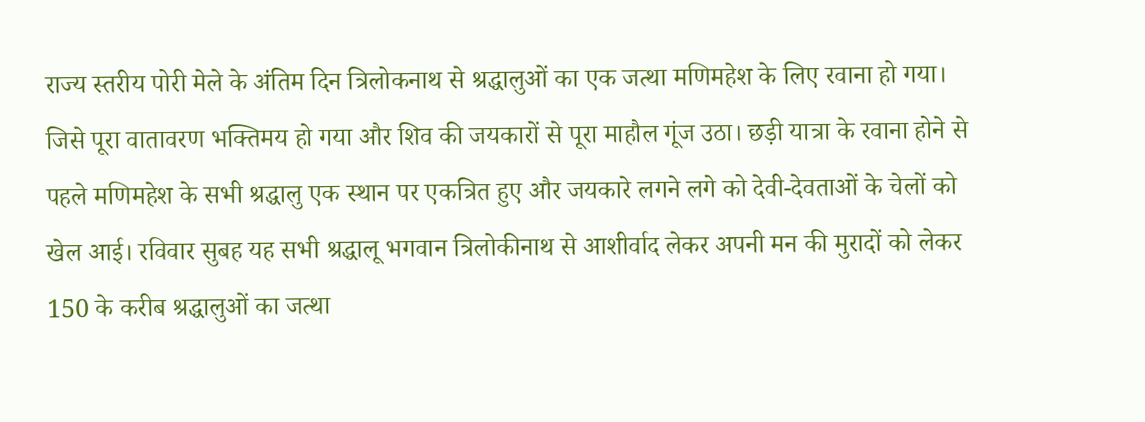राज्य स्तरीय पोरी मेले के अंतिम दिन त्रिलोकनाथ से श्रद्धालुओं का एक जत्था मणिमहेश के लिए रवाना हो गया। जिसे पूरा वातावरण भक्तिमय हो गया और शिव की जयकारों से पूरा माहौल गूंज उठा। छड़ी यात्रा के रवाना होने से पहले मणिमहेश के सभी श्रद्धालु एक स्थान पर एकत्रित हुए और जयकारे लगने लगे को देवी-देवताओं के चेलों को खेल आई। रविवार सुबह यह सभी श्रद्धालू भगवान त्रिलोकीनाथ से आशीर्वाद लेकर अपनी मन की मुरादों को लेकर 150 के करीब श्रद्धालुओं का जत्था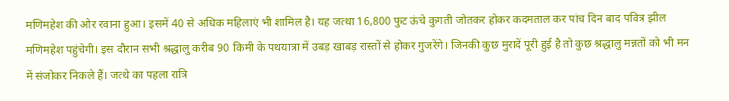मणिमहेश की ओर रवाना हुआ। इसमें 40 से अधिक महिलाएं भी शामिल है। यह जत्था 16,800 फुट ऊंचे कुगती जोतकर होकर कदमताल कर पांच दिन बाद पवित्र झील मणिमहेश पहुंचेगी। इस दौरान सभी श्रद्धालु करीब 90 किमी के पथयात्रा में उबड़ खाबड़ रास्तों से होकर गुजरेंगे। जिनकी कुछ मुरादें पूरी हुई है तो कुछ श्रद्धालु मन्नतों को भी मन में संजोकर निकले हैं। जत्थे का पहला रात्रि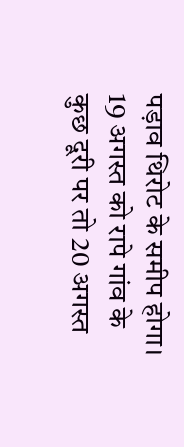पड़ाव थिरोट के समीप होगा। 19 अगस्त को रापे गांव के कुछ दूरी पर तो 20 अगस्त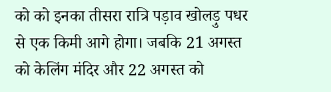को को इनका तीसरा रात्रि पड़ाव खोलड़ु पधर से एक किमी आगे होगा। जबकि 21 अगस्त को केलिंग मंदिर और 22 अगस्त को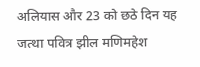अलियास और 23 को छठे दिन यह जत्था पवित्र झील मणिमहेश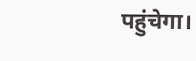पहुंचेगा।